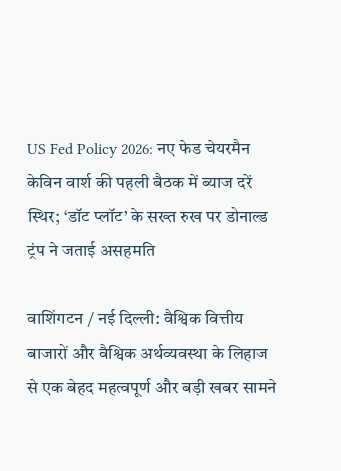US Fed Policy 2026: नए फेड चेयरमैन केविन वार्श की पहली बैठक में ब्याज दरें स्थिर; ‘डॉट प्लॉट’ के सख्त रुख पर डोनाल्ड ट्रंप ने जताई असहमति

वाशिंगटन / नई दिल्ली: वैश्विक वित्तीय बाजारों और वैश्विक अर्थव्यवस्था के लिहाज से एक बेहद महत्वपूर्ण और बड़ी खबर सामने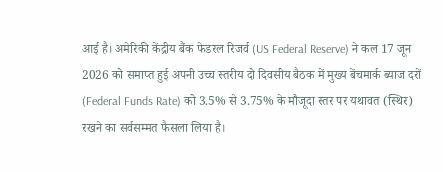आई है। अमेरिकी केंद्रीय बैंक फेडरल रिजर्व (US Federal Reserve) ने कल 17 जून 2026 को समाप्त हुई अपनी उच्च स्तरीय दो दिवसीय बैठक में मुख्य बेंचमार्क ब्याज दरों (Federal Funds Rate) को 3.5% से 3.75% के मौजूदा स्तर पर यथावत (स्थिर) रखने का सर्वसम्मत फैसला लिया है।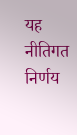यह नीतिगत निर्णय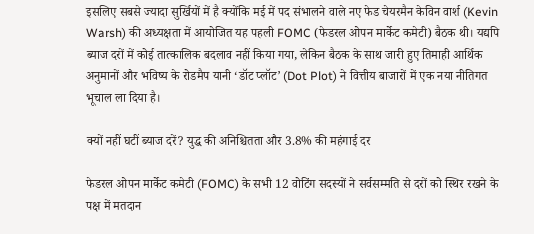इसलिए सबसे ज्यादा सुर्खियों में है क्योंकि मई में पद संभालने वाले नए फेड चेयरमैन केविन वार्श (Kevin Warsh) की अध्यक्षता में आयोजित यह पहली FOMC (फेडरल ओपन मार्केट कमेटी) बैठक थी। यद्यपि ब्याज दरों में कोई तात्कालिक बदलाव नहीं किया गया, लेकिन बैठक के साथ जारी हुए तिमाही आर्थिक अनुमानों और भविष्य के रोडमैप यानी ‘डॉट प्लॉट’ (Dot Plot) ने वित्तीय बाजारों में एक नया नीतिगत भूचाल ला दिया है।

क्यों नहीं घटीं ब्याज दरें? युद्ध की अनिश्चितता और 3.8% की महंगाई दर

फेडरल ओपन मार्केट कमेटी (FOMC) के सभी 12 वोटिंग सदस्यों ने सर्वसम्मति से दरों को स्थिर रखने के पक्ष में मतदान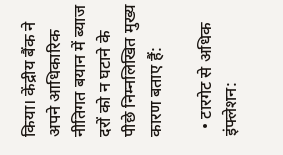किया। केंद्रीय बैंक ने अपने आधिकारिक नीतिगत बयान में ब्याज दरों को न घटाने के पीछे निम्नलिखित मुख्य कारण बताए हैं:

  • टारगेट से अधिक इंफ्लेशन: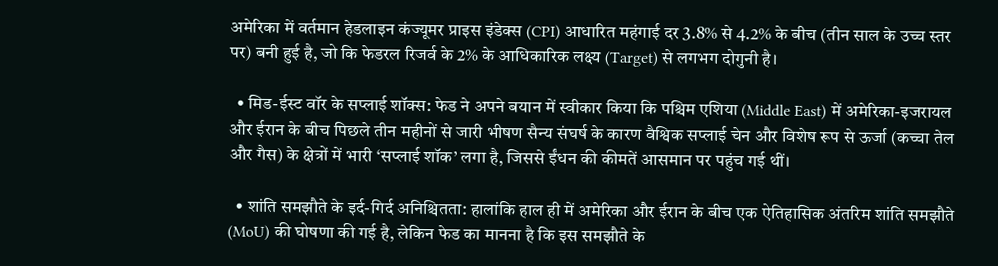अमेरिका में वर्तमान हेडलाइन कंज्यूमर प्राइस इंडेक्स (CPI) आधारित महंगाई दर 3.8% से 4.2% के बीच (तीन साल के उच्च स्तर पर) बनी हुई है, जो कि फेडरल रिजर्व के 2% के आधिकारिक लक्ष्य (Target) से लगभग दोगुनी है।

  • मिड-ईस्ट वॉर के सप्लाई शॉक्स: फेड ने अपने बयान में स्वीकार किया कि पश्चिम एशिया (Middle East) में अमेरिका-इजरायल और ईरान के बीच पिछले तीन महीनों से जारी भीषण सैन्य संघर्ष के कारण वैश्विक सप्लाई चेन और विशेष रूप से ऊर्जा (कच्चा तेल और गैस) के क्षेत्रों में भारी ‘सप्लाई शॉक’ लगा है, जिससे ईंधन की कीमतें आसमान पर पहुंच गई थीं।

  • शांति समझौते के इर्द-गिर्द अनिश्चितता: हालांकि हाल ही में अमेरिका और ईरान के बीच एक ऐतिहासिक अंतरिम शांति समझौते (MoU) की घोषणा की गई है, लेकिन फेड का मानना है कि इस समझौते के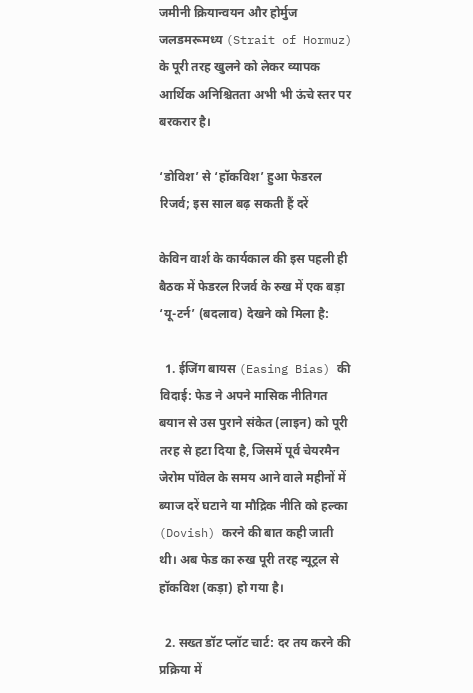जमीनी क्रियान्वयन और होर्मुज जलडमरूमध्य (Strait of Hormuz) के पूरी तरह खुलने को लेकर व्यापक आर्थिक अनिश्चितता अभी भी ऊंचे स्तर पर बरकरार है।

‘डोविश’ से ‘हॉकविश’ हुआ फेडरल रिजर्व; इस साल बढ़ सकती हैं दरें

केविन वार्श के कार्यकाल की इस पहली ही बैठक में फेडरल रिजर्व के रुख में एक बड़ा ‘यू-टर्न’ (बदलाव) देखने को मिला है:

  1. ईजिंग बायस (Easing Bias) की विदाई: फेड ने अपने मासिक नीतिगत बयान से उस पुराने संकेत (लाइन) को पूरी तरह से हटा दिया है, जिसमें पूर्व चेयरमैन जेरोम पॉवेल के समय आने वाले महीनों में ब्याज दरें घटाने या मौद्रिक नीति को हल्का (Dovish) करने की बात कही जाती थी। अब फेड का रुख पूरी तरह न्यूट्रल से हॉकविश (कड़ा) हो गया है।

  2. सख्त डॉट प्लॉट चार्ट: दर तय करने की प्रक्रिया में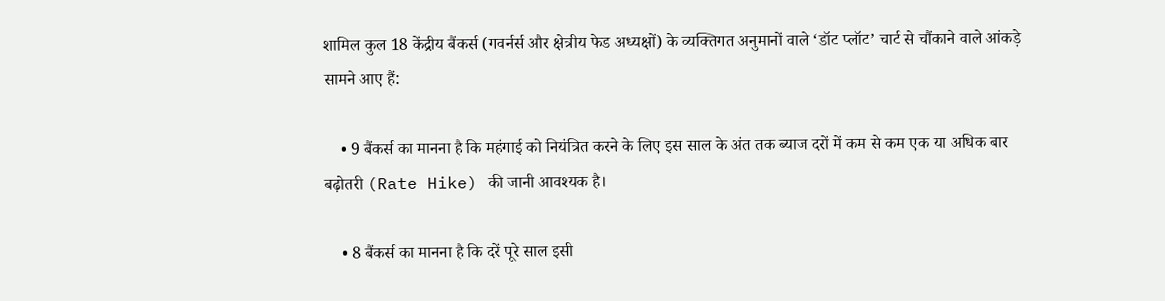शामिल कुल 18 केंद्रीय बैंकर्स (गवर्नर्स और क्षेत्रीय फेड अध्यक्षों) के व्यक्तिगत अनुमानों वाले ‘डॉट प्लॉट’ चार्ट से चौंकाने वाले आंकड़े सामने आए हैं:

    • 9 बैंकर्स का मानना है कि महंगाई को नियंत्रित करने के लिए इस साल के अंत तक ब्याज दरों में कम से कम एक या अधिक बार बढ़ोतरी (Rate Hike) की जानी आवश्यक है।

    • 8 बैंकर्स का मानना है कि दरें पूरे साल इसी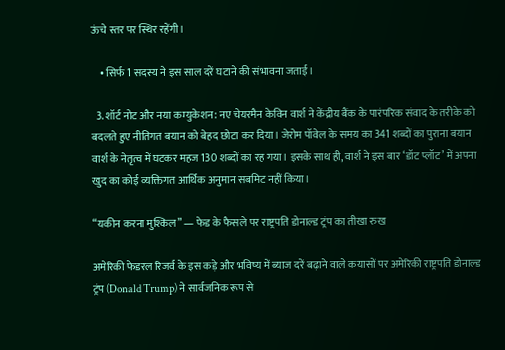ऊंचे स्तर पर स्थिर रहेंगी।

    • सिर्फ 1 सदस्य ने इस साल दरें घटाने की संभावना जताई।

  3. शॉर्ट नोट और नया कम्युकेशन: नए चेयरमैन केविन वार्श ने केंद्रीय बैंक के पारंपरिक संवाद के तरीके को बदलते हुए नीतिगत बयान को बेहद छोटा कर दिया। जेरोम पॉवेल के समय का 341 शब्दों का पुराना बयान वार्श के नेतृत्व में घटकर महज 130 शब्दों का रह गया। इसके साथ ही, वार्श ने इस बार ‘डॉट प्लॉट’ में अपना खुद का कोई व्यक्तिगत आर्थिक अनुमान सबमिट नहीं किया।

“यकीन करना मुश्किल” — फेड के फैसले पर राष्ट्रपति डोनाल्ड ट्रंप का तीखा रुख

अमेरिकी फेडरल रिजर्व के इस कड़े और भविष्य में ब्याज दरें बढ़ाने वाले कयासों पर अमेरिकी राष्ट्रपति डोनाल्ड ट्रंप (Donald Trump) ने सार्वजनिक रूप से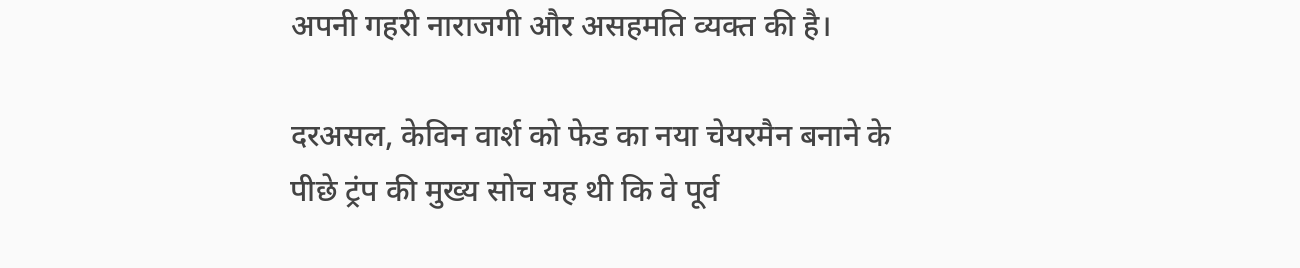अपनी गहरी नाराजगी और असहमति व्यक्त की है।

दरअसल, केविन वार्श को फेड का नया चेयरमैन बनाने के पीछे ट्रंप की मुख्य सोच यह थी कि वे पूर्व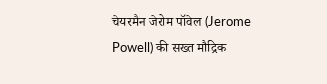चेयरमैन जेरोम पॉवेल (Jerome Powell) की सख्त मौद्रिक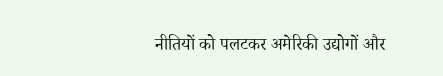नीतियों को पलटकर अमेरिकी उद्योगों और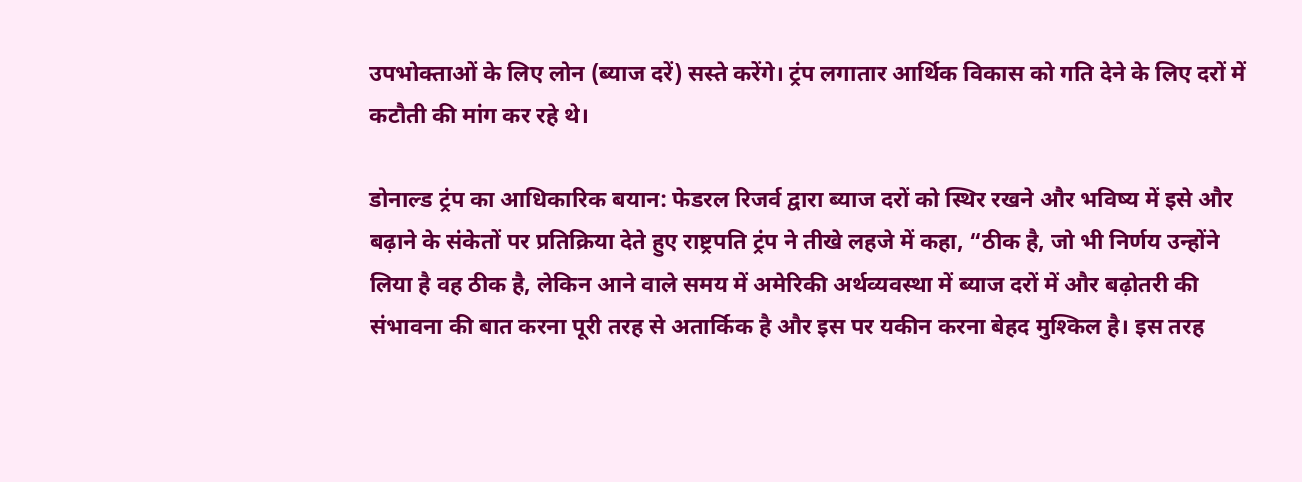उपभोक्ताओं के लिए लोन (ब्याज दरें) सस्ते करेंगे। ट्रंप लगातार आर्थिक विकास को गति देने के लिए दरों में कटौती की मांग कर रहे थे।

डोनाल्ड ट्रंप का आधिकारिक बयान: फेडरल रिजर्व द्वारा ब्याज दरों को स्थिर रखने और भविष्य में इसे और बढ़ाने के संकेतों पर प्रतिक्रिया देते हुए राष्ट्रपति ट्रंप ने तीखे लहजे में कहा, “ठीक है, जो भी निर्णय उन्होंने लिया है वह ठीक है, लेकिन आने वाले समय में अमेरिकी अर्थव्यवस्था में ब्याज दरों में और बढ़ोतरी की संभावना की बात करना पूरी तरह से अतार्किक है और इस पर यकीन करना बेहद मुश्किल है। इस तरह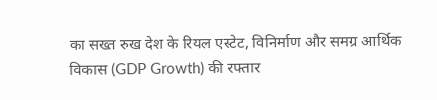का सख्त रुख देश के रियल एस्टेट, विनिर्माण और समग्र आर्थिक विकास (GDP Growth) की रफ्तार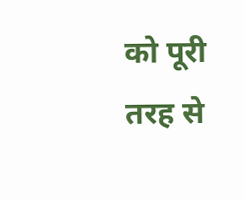को पूरी तरह से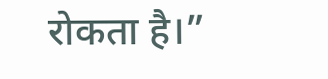रोकता है।”